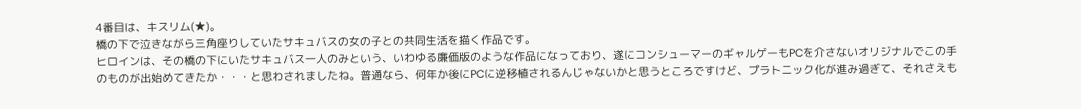4番目は、キスリム(★)。
橋の下で泣きながら三角座りしていたサキュバスの女の子との共同生活を描く作品です。
ヒロインは、その橋の下にいたサキュバス一人のみという、いわゆる廉価版のような作品になっており、遂にコンシューマーのギャルゲーもPCを介さないオリジナルでこの手のものが出始めてきたか・・・と思わされましたね。普通なら、何年か後にPCに逆移植されるんじゃないかと思うところですけど、プラトニック化が進み過ぎて、それさえも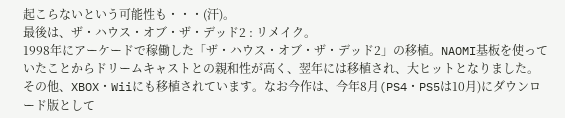起こらないという可能性も・・・(汗)。
最後は、ザ・ハウス・オブ・ザ・デッド2 : リメイク。
1998年にアーケードで稼働した「ザ・ハウス・オブ・ザ・デッド2」の移植。NAOMI基板を使っていたことからドリームキャストとの親和性が高く、翌年には移植され、大ヒットとなりました。その他、XBOX・Wiiにも移植されています。なお今作は、今年8月(PS4・PS5は10月)にダウンロード版として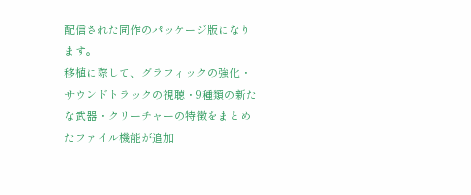配信された同作のパッケージ版になります。
移植に際して、グラフィックの強化・サウンドトラックの視聴・9種類の新たな武器・クリーチャーの特徴をまとめたファイル機能が追加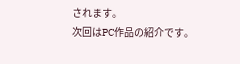されます。
次回はPC作品の紹介です。